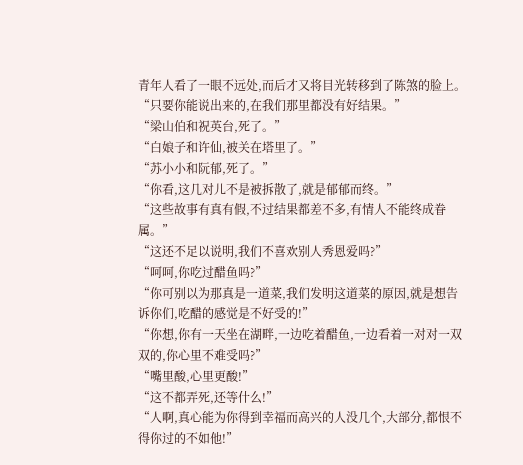青年人看了一眼不远处,而后才又将目光转移到了陈煞的脸上。
“只要你能说出来的,在我们那里都没有好结果。”
“梁山伯和祝英台,死了。”
“白娘子和许仙,被关在塔里了。”
“苏小小和阮郁,死了。”
“你看,这几对儿不是被拆散了,就是郁郁而终。”
“这些故事有真有假,不过结果都差不多,有情人不能终成眷属。”
“这还不足以说明,我们不喜欢别人秀恩爱吗?”
“呵呵,你吃过醋鱼吗?”
“你可别以为那真是一道菜,我们发明这道菜的原因,就是想告诉你们,吃醋的感觉是不好受的!”
“你想,你有一天坐在湖畔,一边吃着醋鱼,一边看着一对对一双双的,你心里不难受吗?”
“嘴里酸,心里更酸!”
“这不都弄死,还等什么!”
“人啊,真心能为你得到幸福而高兴的人没几个,大部分,都恨不得你过的不如他!”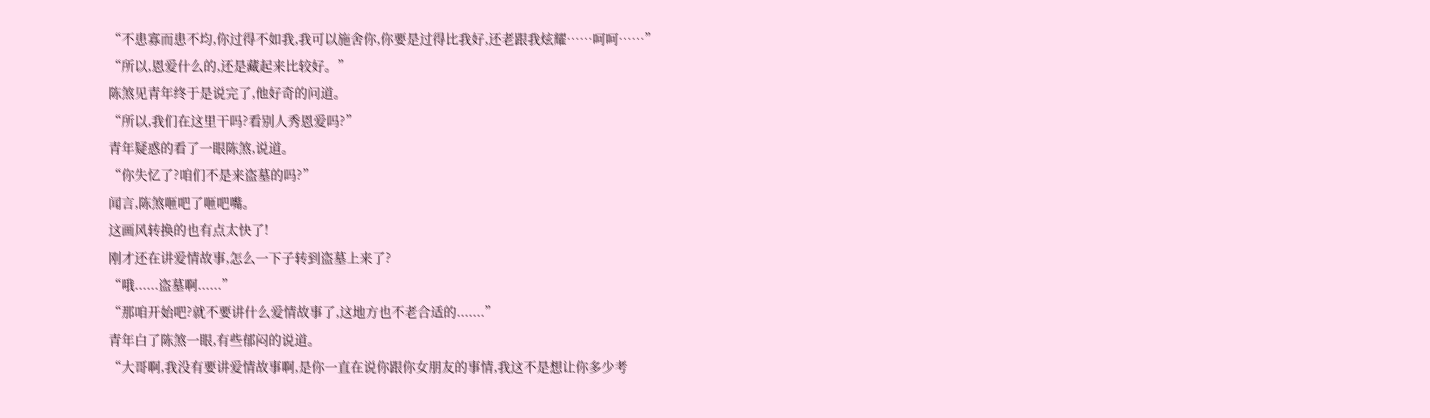“不患寡而患不均,你过得不如我,我可以施舍你,你要是过得比我好,还老跟我炫耀……呵呵……”
“所以,恩爱什么的,还是藏起来比较好。”
陈煞见青年终于是说完了,他好奇的问道。
“所以,我们在这里干吗?看别人秀恩爱吗?”
青年疑惑的看了一眼陈煞,说道。
“你失忆了?咱们不是来盗墓的吗?”
闻言,陈煞咂吧了咂吧嘴。
这画风转换的也有点太快了!
刚才还在讲爱情故事,怎么一下子转到盗墓上来了?
“哦......盗墓啊......”
“那咱开始吧?就不要讲什么爱情故事了,这地方也不老合适的.......”
青年白了陈煞一眼,有些郁闷的说道。
“大哥啊,我没有要讲爱情故事啊,是你一直在说你跟你女朋友的事情,我这不是想让你多少考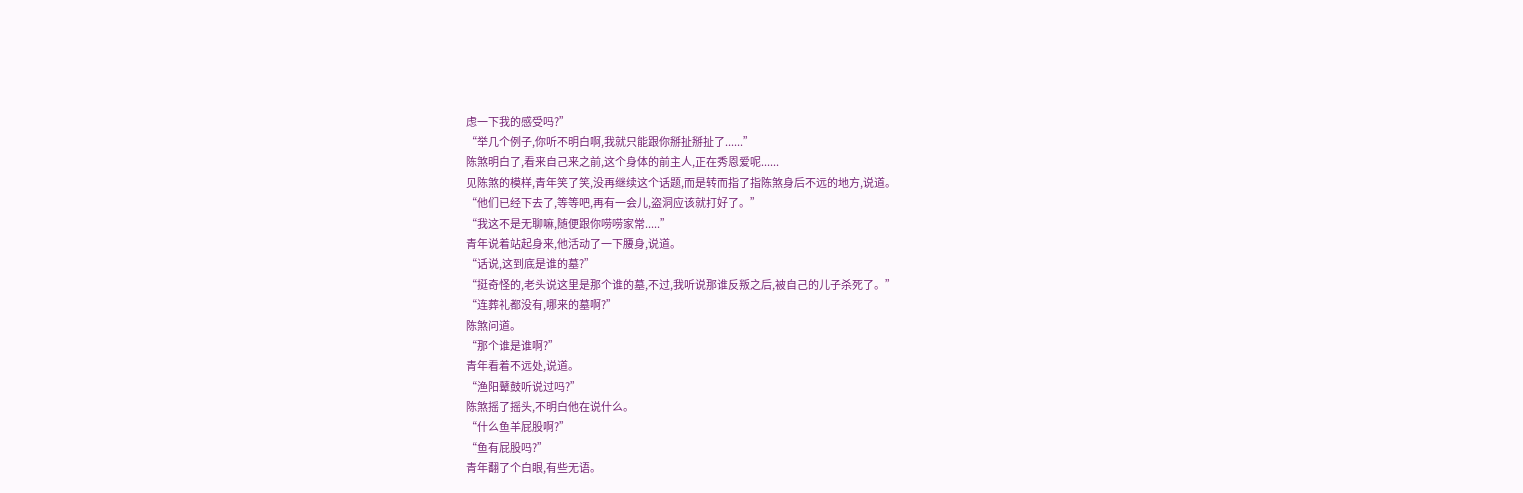虑一下我的感受吗?”
“举几个例子,你听不明白啊,我就只能跟你掰扯掰扯了......”
陈煞明白了,看来自己来之前,这个身体的前主人,正在秀恩爱呢......
见陈煞的模样,青年笑了笑,没再继续这个话题,而是转而指了指陈煞身后不远的地方,说道。
“他们已经下去了,等等吧,再有一会儿,盗洞应该就打好了。”
“我这不是无聊嘛,随便跟你唠唠家常.....”
青年说着站起身来,他活动了一下腰身,说道。
“话说,这到底是谁的墓?”
“挺奇怪的,老头说这里是那个谁的墓,不过,我听说那谁反叛之后,被自己的儿子杀死了。”
“连葬礼都没有,哪来的墓啊?”
陈煞问道。
“那个谁是谁啊?”
青年看着不远处,说道。
“渔阳鼙鼓听说过吗?”
陈煞摇了摇头,不明白他在说什么。
“什么鱼羊屁股啊?”
“鱼有屁股吗?”
青年翻了个白眼,有些无语。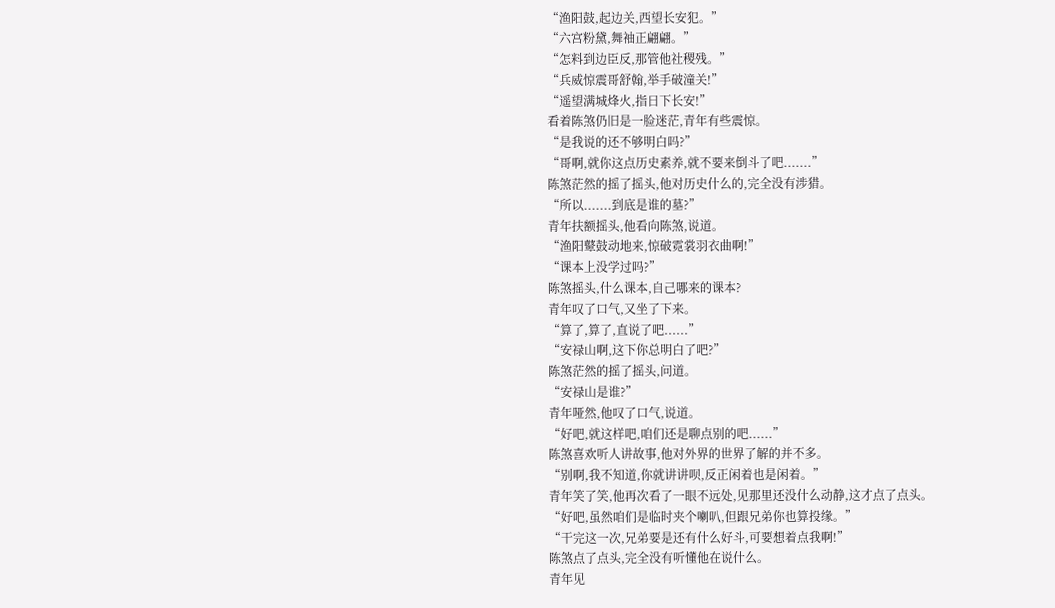“渔阳鼓,起边关,西望长安犯。”
“六宫粉黛,舞袖正翩翩。”
“怎料到边臣反,那管他社稷残。”
“兵威惊震哥舒翰,举手破潼关!”
“遥望满城烽火,指日下长安!”
看着陈煞仍旧是一脸迷茫,青年有些震惊。
“是我说的还不够明白吗?”
“哥啊,就你这点历史素养,就不要来倒斗了吧.......”
陈煞茫然的摇了摇头,他对历史什么的,完全没有涉猎。
“所以.......到底是谁的墓?”
青年扶额摇头,他看向陈煞,说道。
“渔阳鼙鼓动地来,惊破霓裳羽衣曲啊!”
“课本上没学过吗?”
陈煞摇头,什么课本,自己哪来的课本?
青年叹了口气,又坐了下来。
“算了,算了,直说了吧......”
“安禄山啊,这下你总明白了吧?”
陈煞茫然的摇了摇头,问道。
“安禄山是谁?”
青年哑然,他叹了口气,说道。
“好吧,就这样吧,咱们还是聊点别的吧......”
陈煞喜欢听人讲故事,他对外界的世界了解的并不多。
“别啊,我不知道,你就讲讲呗,反正闲着也是闲着。”
青年笑了笑,他再次看了一眼不远处,见那里还没什么动静,这才点了点头。
“好吧,虽然咱们是临时夹个喇叭,但跟兄弟你也算投缘。”
“干完这一次,兄弟要是还有什么好斗,可要想着点我啊!”
陈煞点了点头,完全没有听懂他在说什么。
青年见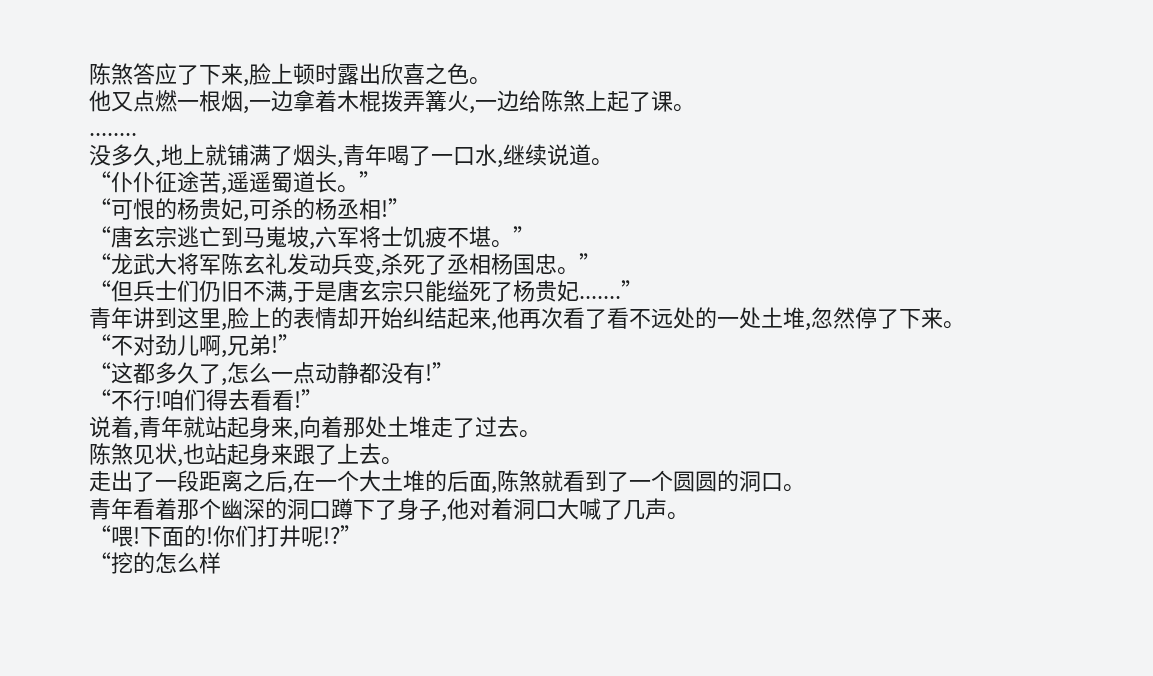陈煞答应了下来,脸上顿时露出欣喜之色。
他又点燃一根烟,一边拿着木棍拨弄篝火,一边给陈煞上起了课。
........
没多久,地上就铺满了烟头,青年喝了一口水,继续说道。
“仆仆征途苦,遥遥蜀道长。”
“可恨的杨贵妃,可杀的杨丞相!”
“唐玄宗逃亡到马嵬坡,六军将士饥疲不堪。”
“龙武大将军陈玄礼发动兵变,杀死了丞相杨国忠。”
“但兵士们仍旧不满,于是唐玄宗只能缢死了杨贵妃.......”
青年讲到这里,脸上的表情却开始纠结起来,他再次看了看不远处的一处土堆,忽然停了下来。
“不对劲儿啊,兄弟!”
“这都多久了,怎么一点动静都没有!”
“不行!咱们得去看看!”
说着,青年就站起身来,向着那处土堆走了过去。
陈煞见状,也站起身来跟了上去。
走出了一段距离之后,在一个大土堆的后面,陈煞就看到了一个圆圆的洞口。
青年看着那个幽深的洞口蹲下了身子,他对着洞口大喊了几声。
“喂!下面的!你们打井呢!?”
“挖的怎么样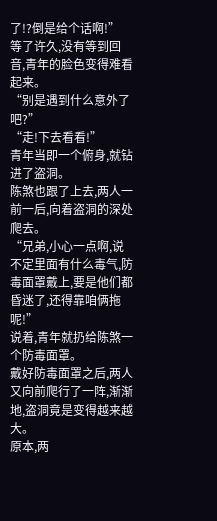了!?倒是给个话啊!”
等了许久,没有等到回音,青年的脸色变得难看起来。
“别是遇到什么意外了吧?”
“走!下去看看!”
青年当即一个俯身,就钻进了盗洞。
陈煞也跟了上去,两人一前一后,向着盗洞的深处爬去。
“兄弟,小心一点啊,说不定里面有什么毒气,防毒面罩戴上,要是他们都昏迷了,还得靠咱俩拖呢!”
说着,青年就扔给陈煞一个防毒面罩。
戴好防毒面罩之后,两人又向前爬行了一阵,渐渐地,盗洞竟是变得越来越大。
原本,两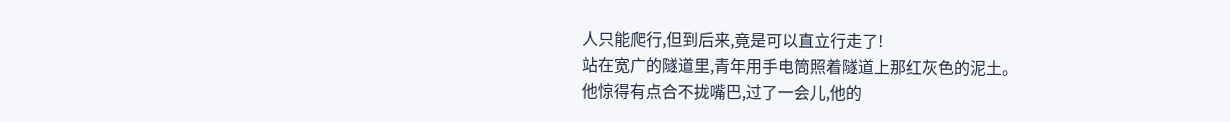人只能爬行,但到后来,竟是可以直立行走了!
站在宽广的隧道里,青年用手电筒照着隧道上那红灰色的泥土。
他惊得有点合不拢嘴巴,过了一会儿,他的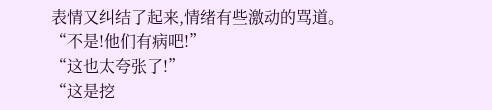表情又纠结了起来,情绪有些激动的骂道。
“不是!他们有病吧!”
“这也太夸张了!”
“这是挖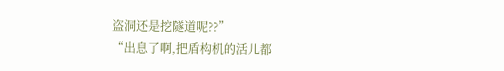盗洞还是挖隧道呢??”
“出息了啊,把盾构机的活儿都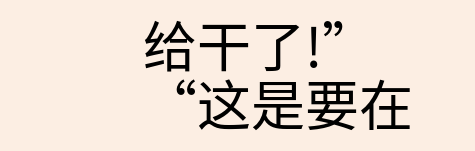给干了!”
“这是要在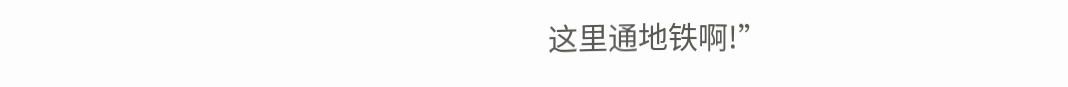这里通地铁啊!”